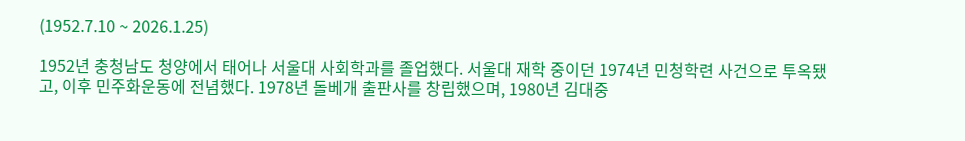(1952.7.10 ~ 2026.1.25)

1952년 충청남도 청양에서 태어나 서울대 사회학과를 졸업했다. 서울대 재학 중이던 1974년 민청학련 사건으로 투옥됐고, 이후 민주화운동에 전념했다. 1978년 돌베개 출판사를 창립했으며, 1980년 김대중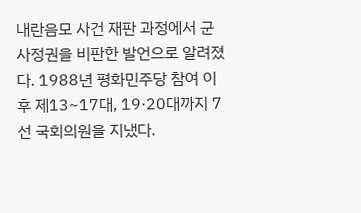내란음모 사건 재판 과정에서 군사정권을 비판한 발언으로 알려졌다. 1988년 평화민주당 참여 이후 제13~17대, 19·20대까지 7선 국회의원을 지냈다.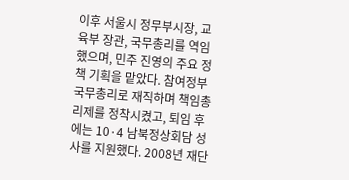이후 서울시 정무부시장, 교육부 장관, 국무총리를 역임했으며, 민주 진영의 주요 정책 기획을 맡았다. 참여정부 국무총리로 재직하며 책임총리제를 정착시켰고, 퇴임 후에는 10·4 남북정상회담 성사를 지원했다. 2008년 재단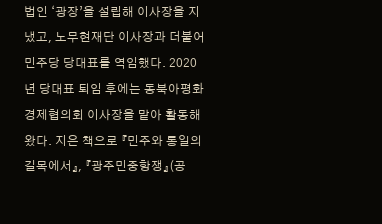법인 ‘광장’을 설립해 이사장을 지냈고, 노무현재단 이사장과 더불어민주당 당대표를 역임했다. 2020년 당대표 퇴임 후에는 동북아평화경제협의회 이사장을 맡아 활동해 왔다. 지은 책으로 『민주와 통일의 길목에서』, 『광주민중항쟁』(공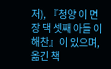저), 『청양 이 면장 댁 셋째 아들 이해찬』이 있으며, 옮긴 책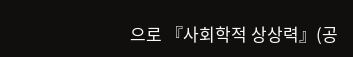으로 『사회학적 상상력』(공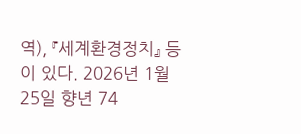역), 『세계환경정치』 등이 있다. 2026년 1월 25일 향년 74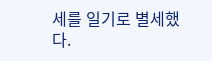세를 일기로 별세했다.